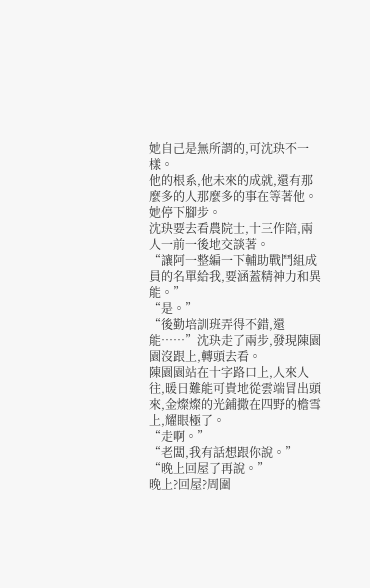她自己是無所謂的,可沈玦不一樣。
他的根系,他未來的成就,還有那麼多的人那麼多的事在等著他。
她停下腳步。
沈玦要去看農院士,十三作陪,兩人一前一後地交談著。
“讓阿一整編一下輔助戰鬥組成員的名單給我,要涵蓋精神力和異能。”
“是。”
“後勤培訓班弄得不錯,還能……”沈玦走了兩步,發現陳園園沒跟上,轉頭去看。
陳園園站在十字路口上,人來人往,暖日難能可貴地從雲端冒出頭來,金燦燦的光鋪撒在四野的檐雪上,耀眼極了。
“走啊。”
“老闆,我有話想跟你說。”
“晚上回屋了再說。”
晚上?回屋?周圍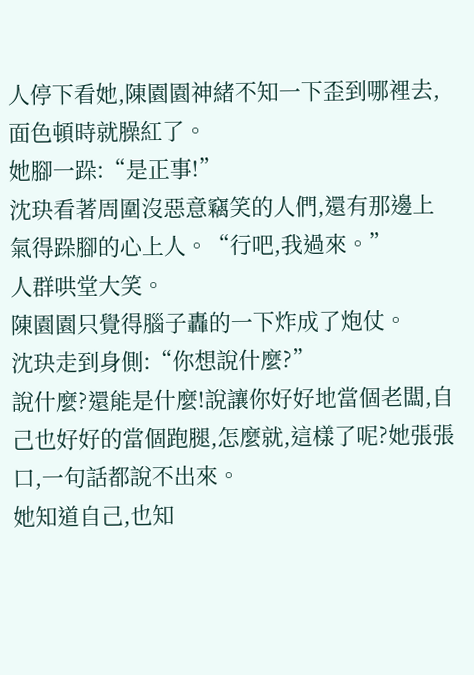人停下看她,陳園園神緒不知一下歪到哪裡去,面色頓時就臊紅了。
她腳一跺:“是正事!”
沈玦看著周圍沒惡意竊笑的人們,還有那邊上氣得跺腳的心上人。“行吧,我過來。”
人群哄堂大笑。
陳園園只覺得腦子轟的一下炸成了炮仗。
沈玦走到身側:“你想說什麼?”
說什麼?還能是什麼!說讓你好好地當個老闆,自己也好好的當個跑腿,怎麼就,這樣了呢?她張張口,一句話都說不出來。
她知道自己,也知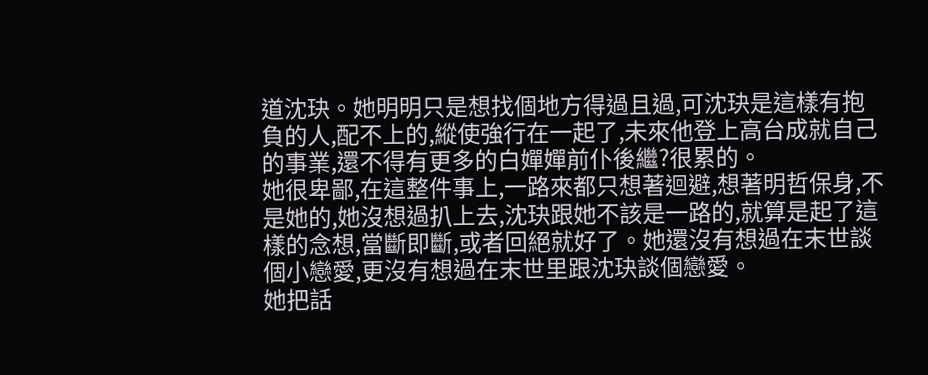道沈玦。她明明只是想找個地方得過且過,可沈玦是這樣有抱負的人,配不上的,縱使強行在一起了,未來他登上高台成就自己的事業,還不得有更多的白嬋嬋前仆後繼?很累的。
她很卑鄙,在這整件事上,一路來都只想著迴避,想著明哲保身,不是她的,她沒想過扒上去,沈玦跟她不該是一路的,就算是起了這樣的念想,當斷即斷,或者回絕就好了。她還沒有想過在末世談個小戀愛,更沒有想過在末世里跟沈玦談個戀愛。
她把話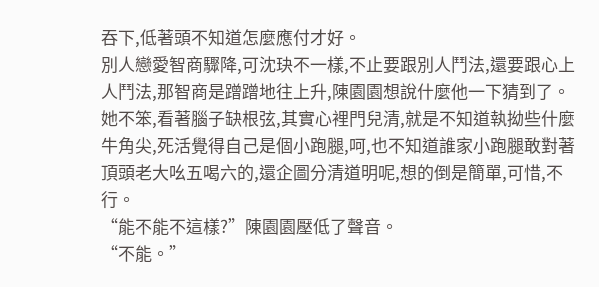吞下,低著頭不知道怎麼應付才好。
別人戀愛智商驟降,可沈玦不一樣,不止要跟別人鬥法,還要跟心上人鬥法,那智商是蹭蹭地往上升,陳園園想說什麼他一下猜到了。
她不笨,看著腦子缺根弦,其實心裡門兒清,就是不知道執拗些什麼牛角尖,死活覺得自己是個小跑腿,呵,也不知道誰家小跑腿敢對著頂頭老大吆五喝六的,還企圖分清道明呢,想的倒是簡單,可惜,不行。
“能不能不這樣?”陳園園壓低了聲音。
“不能。”